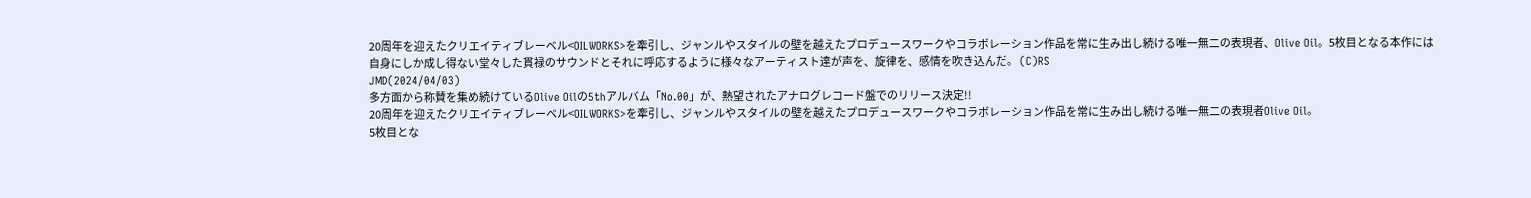20周年を迎えたクリエイティブレーベル<OILWORKS>を牽引し、ジャンルやスタイルの壁を越えたプロデュースワークやコラボレーション作品を常に生み出し続ける唯一無二の表現者、Olive Oil。5枚目となる本作には自身にしか成し得ない堂々した貫禄のサウンドとそれに呼応するように様々なアーティスト達が声を、旋律を、感情を吹き込んだ。 (C)RS
JMD(2024/04/03)
多方面から称賛を集め続けているOlive Oilの5thアルバム「No.00」が、熱望されたアナログレコード盤でのリリース決定!!
20周年を迎えたクリエイティブレーベル<OILWORKS>を牽引し、ジャンルやスタイルの壁を越えたプロデュースワークやコラボレーション作品を常に生み出し続ける唯一無二の表現者Olive Oil。
5枚目とな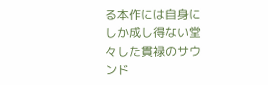る本作には自身にしか成し得ない堂々した貫禄のサウンド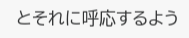とそれに呼応するよう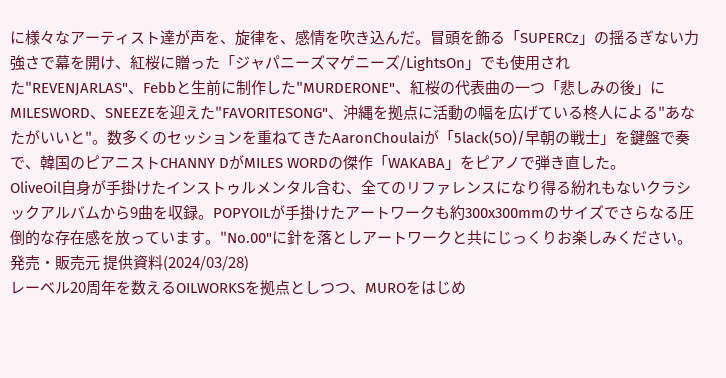に様々なアーティスト達が声を、旋律を、感情を吹き込んだ。冒頭を飾る「SUPERCz」の揺るぎない力強さで幕を開け、紅桜に贈った「ジャパニーズマゲニーズ/LightsOn」でも使用された"REVENJARLAS"、Febbと生前に制作した"MURDERONE"、紅桜の代表曲の一つ「悲しみの後」にMILESWORD、SNEEZEを迎えた"FAVORITESONG"、沖縄を拠点に活動の幅を広げている柊人による"あなたがいいと"。数多くのセッションを重ねてきたAaronChoulaiが「5lack(5O)/早朝の戦士」を鍵盤で奏で、韓国のピアニストCHANNY DがMILES WORDの傑作「WAKABA」をピアノで弾き直した。
OliveOil自身が手掛けたインストゥルメンタル含む、全てのリファレンスになり得る紛れもないクラシックアルバムから9曲を収録。POPYOILが手掛けたアートワークも約300x300mmのサイズでさらなる圧倒的な存在感を放っています。"No.00"に針を落としアートワークと共にじっくりお楽しみください。
発売・販売元 提供資料(2024/03/28)
レーベル20周年を数えるOILWORKSを拠点としつつ、MUROをはじめ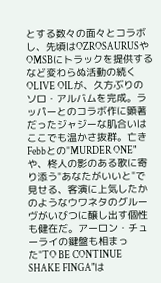とする数々の面々とコラボし、先頃はOZROSAURUSやOMSBにトラックを提供するなど変わらぬ活動の続くOLIVE OILが、久方ぶりのソロ・アルバムを完成。ラッパーとのコラボ作に顕著だったジャジーな肌合いはここでも温かさ抜群。亡きFebbとの"MURDER ONE"や、柊人の影のある歌に寄り添う"あなたがいいと"で見せる、客演に上気したかのようなウワネタのグルーヴがいびつに醸し出す個性も健在だ。アーロン・チューライの鍵盤も相まった"TO BE CONTINUE SHAKE FINGA"は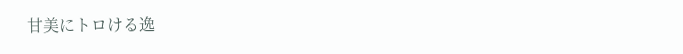甘美にトロける逸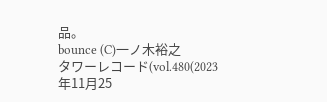品。
bounce (C)一ノ木裕之
タワーレコード(vol.480(2023年11月25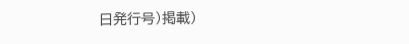日発行号)掲載)